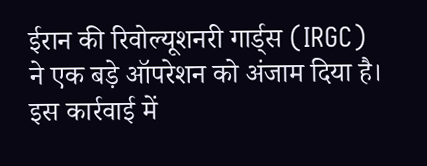ईरान की रिवोल्यूशनरी गार्ड्स (IRGC) ने एक बड़े ऑपरेशन को अंजाम दिया है। इस कार्रवाई में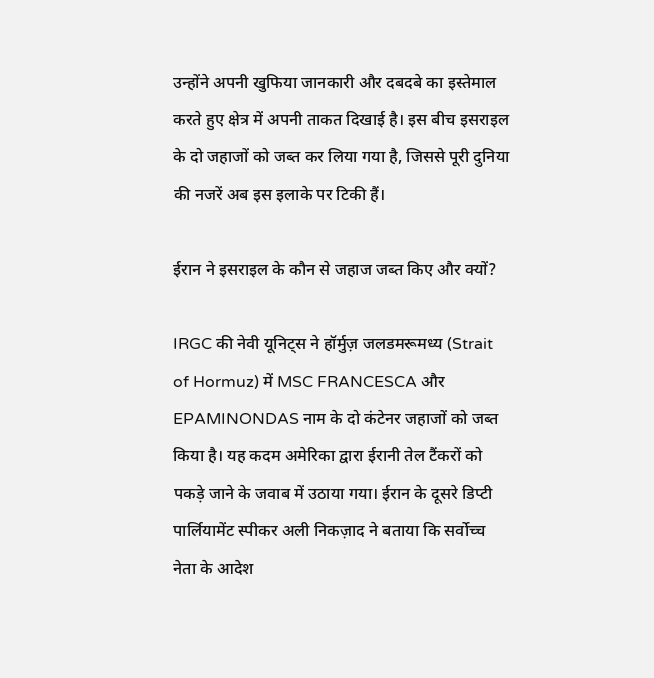उन्होंने अपनी खुफिया जानकारी और दबदबे का इस्तेमाल करते हुए क्षेत्र में अपनी ताकत दिखाई है। इस बीच इसराइल के दो जहाजों को जब्त कर लिया गया है, जिससे पूरी दुनिया की नजरें अब इस इलाके पर टिकी हैं।

ईरान ने इसराइल के कौन से जहाज जब्त किए और क्यों?

IRGC की नेवी यूनिट्स ने हॉर्मुज़ जलडमरूमध्य (Strait of Hormuz) में MSC FRANCESCA और EPAMINONDAS नाम के दो कंटेनर जहाजों को जब्त किया है। यह कदम अमेरिका द्वारा ईरानी तेल टैंकरों को पकड़े जाने के जवाब में उठाया गया। ईरान के दूसरे डिप्टी पार्लियामेंट स्पीकर अली निकज़ाद ने बताया कि सर्वोच्च नेता के आदेश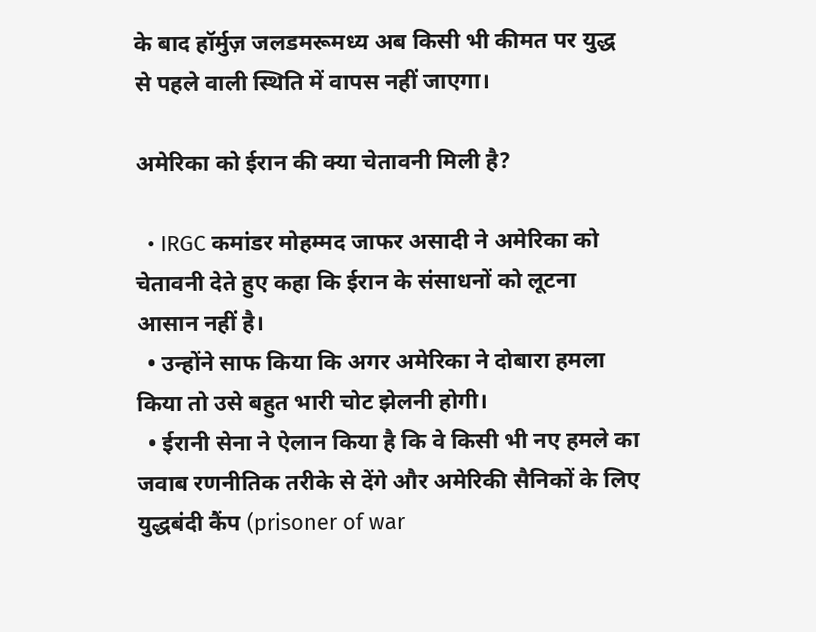के बाद हॉर्मुज़ जलडमरूमध्य अब किसी भी कीमत पर युद्ध से पहले वाली स्थिति में वापस नहीं जाएगा।

अमेरिका को ईरान की क्या चेतावनी मिली है?

  • IRGC कमांडर मोहम्मद जाफर असादी ने अमेरिका को चेतावनी देते हुए कहा कि ईरान के संसाधनों को लूटना आसान नहीं है।
  • उन्होंने साफ किया कि अगर अमेरिका ने दोबारा हमला किया तो उसे बहुत भारी चोट झेलनी होगी।
  • ईरानी सेना ने ऐलान किया है कि वे किसी भी नए हमले का जवाब रणनीतिक तरीके से देंगे और अमेरिकी सैनिकों के लिए युद्धबंदी कैंप (prisoner of war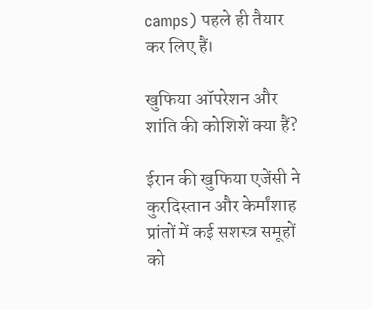camps) पहले ही तैयार कर लिए हैं।

खुफिया ऑपरेशन और शांति की कोशिशें क्या हैं?

ईरान की खुफिया एजेंसी ने कुरदिस्तान और केर्मांशाह प्रांतों में कई सशस्त्र समूहों को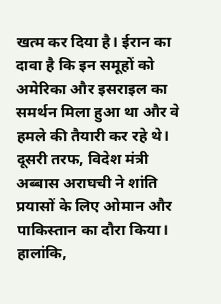खत्म कर दिया है। ईरान का दावा है कि इन समूहों को अमेरिका और इसराइल का समर्थन मिला हुआ था और वे हमले की तैयारी कर रहे थे। दूसरी तरफ, विदेश मंत्री अब्बास अराघची ने शांति प्रयासों के लिए ओमान और पाकिस्तान का दौरा किया। हालांकि,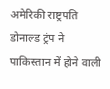अमेरिकी राष्ट्रपति डोनाल्ड ट्रंप ने पाकिस्तान में होने वाली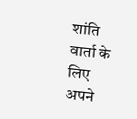शांति वार्ता के लिए अपने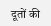दूतों की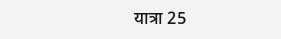यात्रा 25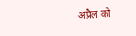अप्रैल को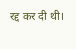रद्द कर दी थी।